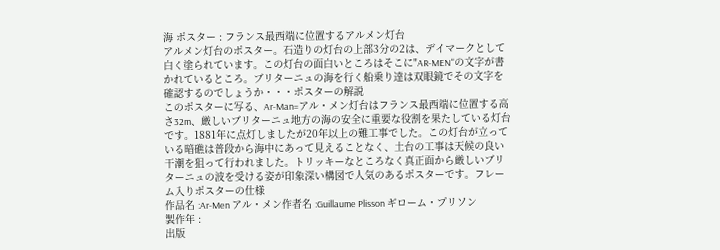海 ポスター : フランス最西端に位置するアルメン灯台
アルメン灯台のポスター。石造りの灯台の上部3分の2は、デイマークとして白く塗られています。この灯台の面白いところはそこに"AR-MEN"の文字が書かれているところ。ブリターニュの海を行く船乗り達は双眼鏡でその文字を確認するのでしょうか・・・ポスターの解説
このポスターに写る、Ar-Man=アル・メン灯台はフランス最西端に位置する高さ32m、厳しいブリターニュ地方の海の安全に重要な役割を果たしている灯台です。1881年に点灯しましたが20年以上の難工事でした。この灯台が立っている暗礁は普段から海中にあって見えることなく、土台の工事は天候の良い干潮を狙って行われました。トリッキーなところなく真正面から厳しいブリターニュの波を受ける姿が印象深い構図で人気のあるポスターです。フレーム入りポスターの仕様
作品名 :Ar-Men アル・メン作者名 :Guillaume Plisson ギローム・プリソン
製作年 :
出版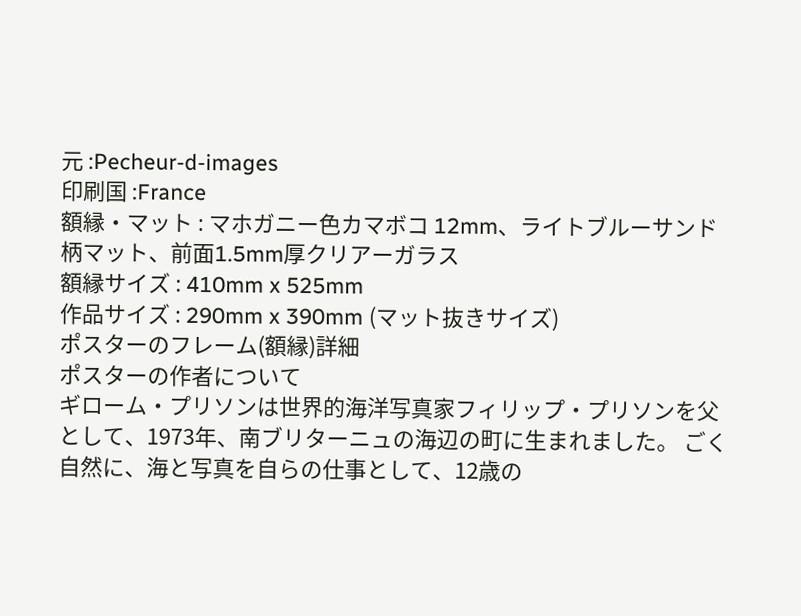元 :Pecheur-d-images
印刷国 :France
額縁・マット : マホガニー色カマボコ 12mm、ライトブルーサンド柄マット、前面1.5mm厚クリアーガラス
額縁サイズ : 410mm x 525mm
作品サイズ : 290mm x 390mm (マット抜きサイズ)
ポスターのフレーム(額縁)詳細
ポスターの作者について
ギローム・プリソンは世界的海洋写真家フィリップ・プリソンを父として、1973年、南ブリターニュの海辺の町に生まれました。 ごく自然に、海と写真を自らの仕事として、12歳の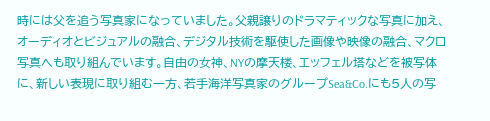時には父を追う写真家になっていました。父親譲りのドラマティックな写真に加え、オーディオとビジュアルの融合、デジタル技術を駆使した画像や映像の融合、マクロ写真へも取り組んでいます。自由の女神、NYの摩天楼、エッフェル塔などを被写体に、新しい表現に取り組む一方、若手海洋写真家のグループSea&Co.にも5人の写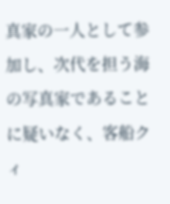真家の一人として参加し、次代を担う海の写真家であることに疑いなく、客船クィ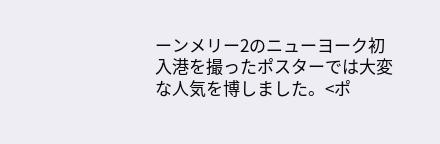ーンメリー2のニューヨーク初入港を撮ったポスターでは大変な人気を博しました。<ポ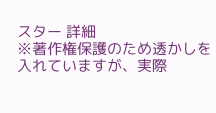スター 詳細
※著作権保護のため透かしを入れていますが、実際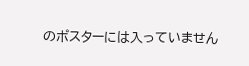のポスターには入っていません